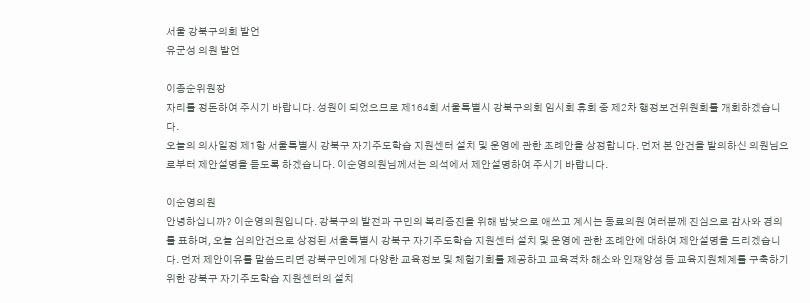서울 강북구의회 발언
유군성 의원 발언

이종순위원장
자리를 정돈하여 주시기 바랍니다. 성원이 되었으므로 제164회 서울특별시 강북구의회 임시회 휴회 중 제2차 행정보건위원회를 개회하겠습니다.
오늘의 의사일정 제1항 서울특별시 강북구 자기주도학습 지원센터 설치 및 운영에 관한 조례안을 상정합니다. 먼저 본 안건을 발의하신 의원님으로부터 제안설명을 듣도록 하겠습니다. 이순영의원님께서는 의석에서 제안설명하여 주시기 바랍니다.

이순영의원
안녕하십니까? 이순영의원입니다. 강북구의 발전과 구민의 복리증진을 위해 밤낮으로 애쓰고 계시는 동료의원 여러분께 진심으로 감사와 경의를 표하며, 오늘 심의안건으로 상정된 서울특별시 강북구 자기주도학습 지원센터 설치 및 운영에 관한 조례안에 대하여 제안설명을 드리겠습니다. 먼저 제안이유를 말씀드리면 강북구민에게 다양한 교육정보 및 체험기회를 제공하고 교육격차 해소와 인재양성 등 교육지원체계를 구축하기 위한 강북구 자기주도학습 지원센터의 설치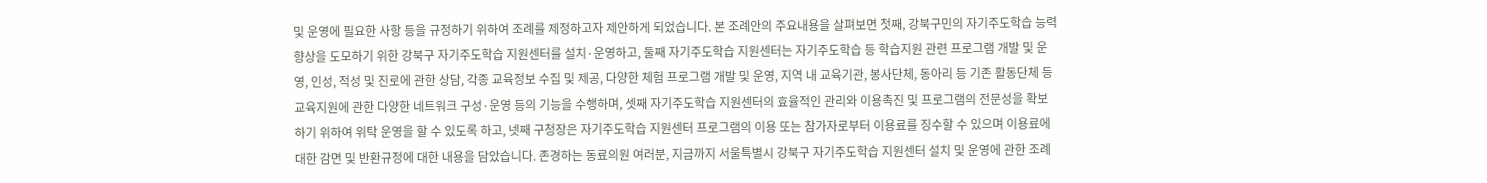및 운영에 필요한 사항 등을 규정하기 위하여 조례를 제정하고자 제안하게 되었습니다. 본 조례안의 주요내용을 살펴보면 첫째, 강북구민의 자기주도학습 능력 향상을 도모하기 위한 강북구 자기주도학습 지원센터를 설치·운영하고, 둘째 자기주도학습 지원센터는 자기주도학습 등 학습지원 관련 프로그램 개발 및 운영, 인성, 적성 및 진로에 관한 상담, 각종 교육정보 수집 및 제공, 다양한 체험 프로그램 개발 및 운영, 지역 내 교육기관, 봉사단체, 동아리 등 기존 활동단체 등 교육지원에 관한 다양한 네트워크 구성·운영 등의 기능을 수행하며, 셋째 자기주도학습 지원센터의 효율적인 관리와 이용촉진 및 프로그램의 전문성을 확보하기 위하여 위탁 운영을 할 수 있도록 하고, 넷째 구청장은 자기주도학습 지원센터 프로그램의 이용 또는 참가자로부터 이용료를 징수할 수 있으며 이용료에 대한 감면 및 반환규정에 대한 내용을 담았습니다. 존경하는 동료의원 여러분, 지금까지 서울특별시 강북구 자기주도학습 지원센터 설치 및 운영에 관한 조례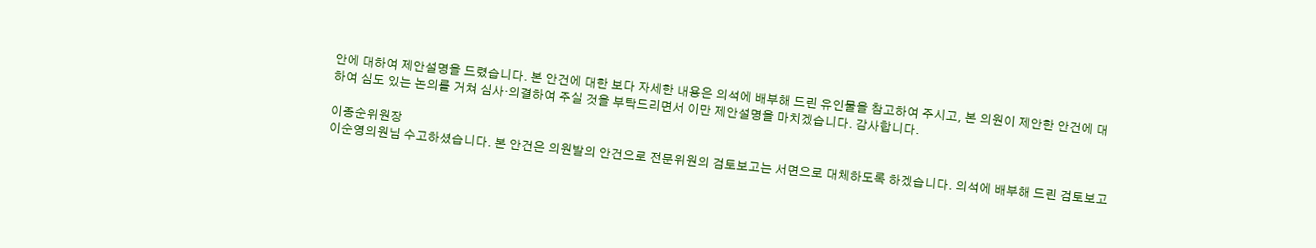안에 대하여 제안설명을 드렸습니다. 본 안건에 대한 보다 자세한 내용은 의석에 배부해 드린 유인물을 참고하여 주시고, 본 의원이 제안한 안건에 대하여 심도 있는 논의를 거쳐 심사·의결하여 주실 것을 부탁드리면서 이만 제안설명을 마치겠습니다. 감사합니다.

이종순위원장
이순영의원님 수고하셨습니다. 본 안건은 의원발의 안건으로 전문위원의 검토보고는 서면으로 대체하도록 하겠습니다. 의석에 배부해 드린 검토보고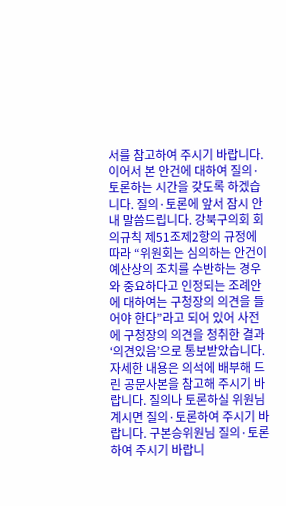서를 참고하여 주시기 바랍니다. 이어서 본 안건에 대하여 질의·토론하는 시간을 갖도록 하겠습니다. 질의·토론에 앞서 잠시 안내 말씀드립니다. 강북구의회 회의규칙 제51조제2항의 규정에 따라 “위원회는 심의하는 안건이 예산상의 조치를 수반하는 경우와 중요하다고 인정되는 조례안에 대하여는 구청장의 의견을 들어야 한다”라고 되어 있어 사전에 구청장의 의견을 청취한 결과 ‘의견있음’으로 통보받았습니다. 자세한 내용은 의석에 배부해 드린 공문사본을 참고해 주시기 바랍니다. 질의나 토론하실 위원님 계시면 질의·토론하여 주시기 바랍니다. 구본승위원님 질의·토론하여 주시기 바랍니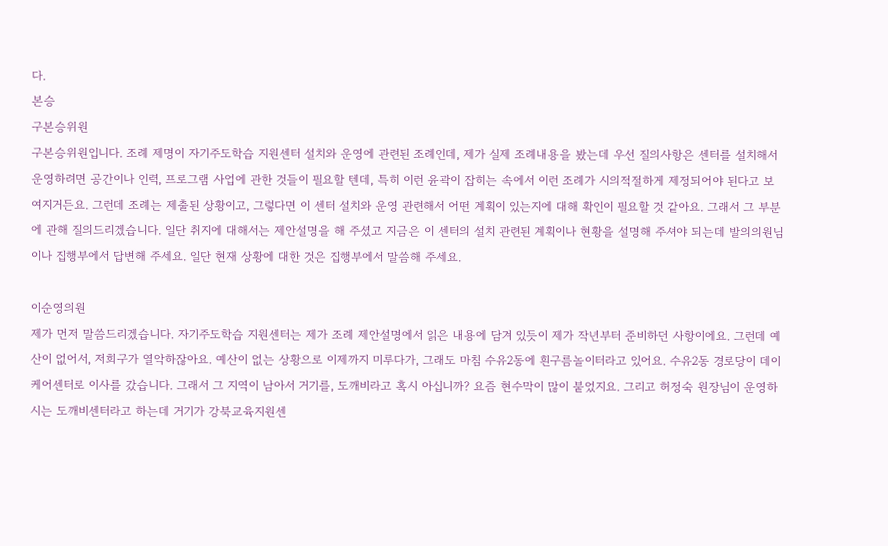다.
본승
구본승위원
구본승위원입니다. 조례 제명이 자기주도학습 지원센터 설치와 운영에 관련된 조례인데, 제가 실제 조례내용을 봤는데 우선 질의사항은 센터를 설치해서 운영하려면 공간이나 인력, 프로그램 사업에 관한 것들이 필요할 텐데, 특히 이런 윤곽이 잡히는 속에서 이런 조례가 시의적절하게 제정되어야 된다고 보여지거든요. 그런데 조례는 제출된 상황이고, 그렇다면 이 센터 설치와 운영 관련해서 어떤 계획이 있는지에 대해 확인이 필요할 것 같아요. 그래서 그 부분에 관해 질의드리겠습니다. 일단 취지에 대해서는 제안설명을 해 주셨고 지금은 이 센터의 설치 관련된 계획이나 현황을 설명해 주셔야 되는데 발의의원님이나 집행부에서 답변해 주세요. 일단 현재 상황에 대한 것은 집행부에서 말씀해 주세요.

이순영의원
제가 먼저 말씀드리겠습니다. 자기주도학습 지원센터는 제가 조례 제안설명에서 읽은 내용에 담겨 있듯이 제가 작년부터 준비하던 사항이에요. 그런데 예산이 없어서, 저희구가 열악하잖아요. 예산이 없는 상황으로 이제까지 미루다가, 그래도 마침 수유2동에 흰구름놀이터라고 있어요. 수유2동 경로당이 데이케어센터로 이사를 갔습니다. 그래서 그 지역이 남아서 거기를, 도깨비라고 혹시 아십니까? 요즘 현수막이 많이 붙었지요. 그리고 허정숙 원장님이 운영하시는 도깨비센터라고 하는데 거기가 강북교육지원센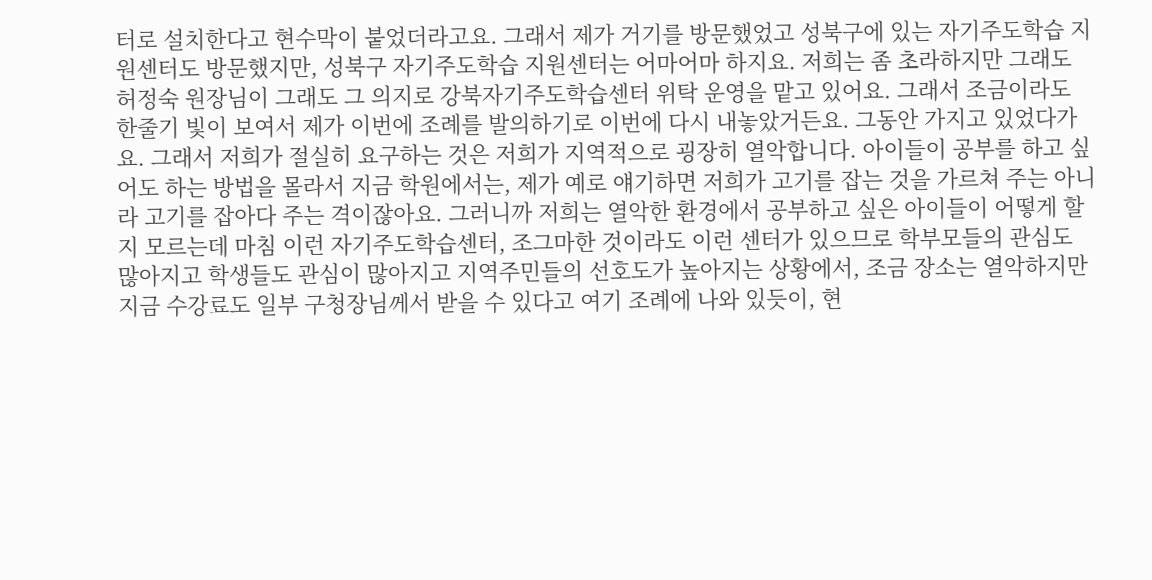터로 설치한다고 현수막이 붙었더라고요. 그래서 제가 거기를 방문했었고 성북구에 있는 자기주도학습 지원센터도 방문했지만, 성북구 자기주도학습 지원센터는 어마어마 하지요. 저희는 좀 초라하지만 그래도 허정숙 원장님이 그래도 그 의지로 강북자기주도학습센터 위탁 운영을 맡고 있어요. 그래서 조금이라도 한줄기 빛이 보여서 제가 이번에 조례를 발의하기로 이번에 다시 내놓았거든요. 그동안 가지고 있었다가요. 그래서 저희가 절실히 요구하는 것은 저희가 지역적으로 굉장히 열악합니다. 아이들이 공부를 하고 싶어도 하는 방법을 몰라서 지금 학원에서는, 제가 예로 얘기하면 저희가 고기를 잡는 것을 가르쳐 주는 아니라 고기를 잡아다 주는 격이잖아요. 그러니까 저희는 열악한 환경에서 공부하고 싶은 아이들이 어떻게 할지 모르는데 마침 이런 자기주도학습센터, 조그마한 것이라도 이런 센터가 있으므로 학부모들의 관심도 많아지고 학생들도 관심이 많아지고 지역주민들의 선호도가 높아지는 상황에서, 조금 장소는 열악하지만 지금 수강료도 일부 구청장님께서 받을 수 있다고 여기 조례에 나와 있듯이, 현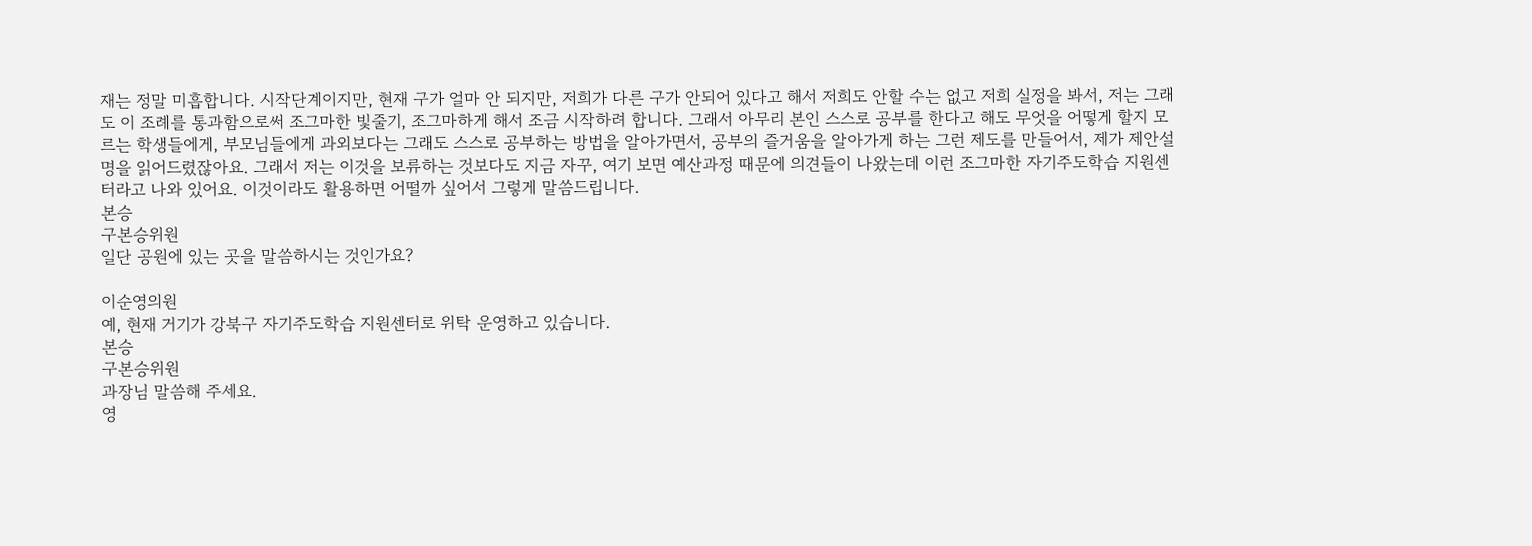재는 정말 미흡합니다. 시작단계이지만, 현재 구가 얼마 안 되지만, 저희가 다른 구가 안되어 있다고 해서 저희도 안할 수는 없고 저희 실정을 봐서, 저는 그래도 이 조례를 통과함으로써 조그마한 빛줄기, 조그마하게 해서 조금 시작하려 합니다. 그래서 아무리 본인 스스로 공부를 한다고 해도 무엇을 어떻게 할지 모르는 학생들에게, 부모님들에게 과외보다는 그래도 스스로 공부하는 방법을 알아가면서, 공부의 즐거움을 알아가게 하는 그런 제도를 만들어서, 제가 제안설명을 읽어드렸잖아요. 그래서 저는 이것을 보류하는 것보다도 지금 자꾸, 여기 보면 예산과정 때문에 의견들이 나왔는데 이런 조그마한 자기주도학습 지원센터라고 나와 있어요. 이것이라도 활용하면 어떨까 싶어서 그렇게 말씀드립니다.
본승
구본승위원
일단 공원에 있는 곳을 말씀하시는 것인가요?

이순영의원
예, 현재 거기가 강북구 자기주도학습 지원센터로 위탁 운영하고 있습니다.
본승
구본승위원
과장님 말씀해 주세요.
영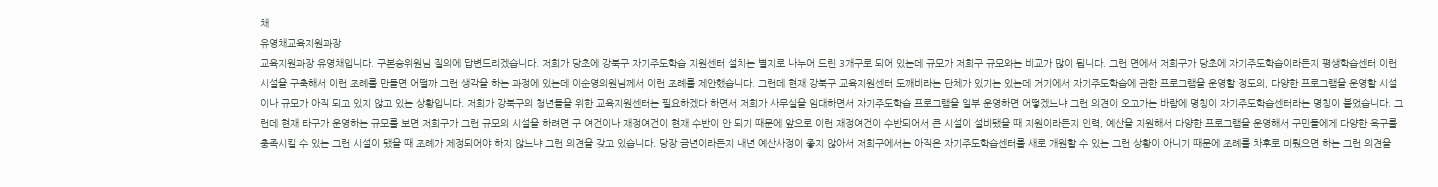채
유영채교육지원과장
교육지원과장 유영채입니다. 구본승위원님 질의에 답변드리겠습니다. 저희가 당초에 강북구 자기주도학습 지원센터 설치는 별지로 나누어 드린 3개구로 되어 있는데 규모가 저희구 규모와는 비교가 많이 됩니다. 그런 면에서 저희구가 당초에 자기주도학습이라든지 평생학습센터 이런 시설을 구축해서 이런 조례를 만들면 어떨까 그런 생각을 하는 과정에 있는데 이순영의원님께서 이런 조례를 제안했습니다. 그런데 현재 강북구 교육지원센터 도깨비라는 단체가 있기는 있는데 거기에서 자기주도학습에 관한 프로그램을 운영할 정도의, 다양한 프로그램을 운영할 시설이나 규모가 아직 되고 있지 않고 있는 상황입니다. 저희가 강북구의 청년들을 위한 교육지원센터는 필요하겠다 하면서 저희가 사무실을 임대하면서 자기주도학습 프로그램을 일부 운영하면 어떻겠느냐 그런 의견이 오고가는 바람에 명칭이 자기주도학습센터라는 명칭이 붙었습니다. 그런데 현재 타구가 운영하는 규모를 보면 저희구가 그런 규모의 시설을 하려면 구 여건이나 재정여건이 현재 수반이 안 되기 때문에 앞으로 이런 재정여건이 수반되어서 큰 시설이 설비됐을 때 지원이라든지 인력, 예산을 지원해서 다양한 프로그램을 운영해서 구민들에게 다양한 욕구를 충족시킬 수 있는 그런 시설이 됐을 때 조례가 제정되어야 하지 않느냐 그런 의견을 갖고 있습니다. 당장 금년이라든지 내년 예산사정이 좋지 않아서 저희구에서는 아직은 자기주도학습센터를 새로 개원할 수 있는 그런 상황이 아니기 때문에 조례를 차후로 미뤘으면 하는 그런 의견을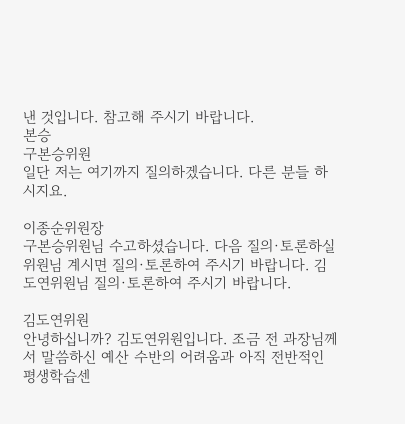낸 것입니다. 참고해 주시기 바랍니다.
본승
구본승위원
일단 저는 여기까지 질의하겠습니다. 다른 분들 하시지요.

이종순위원장
구본승위원님 수고하셨습니다. 다음 질의·토론하실 위원님 계시면 질의·토론하여 주시기 바랍니다. 김도연위원님 질의·토론하여 주시기 바랍니다.

김도연위원
안녕하십니까? 김도연위원입니다. 조금 전 과장님께서 말씀하신 예산 수반의 어려움과 아직 전반적인 평생학습센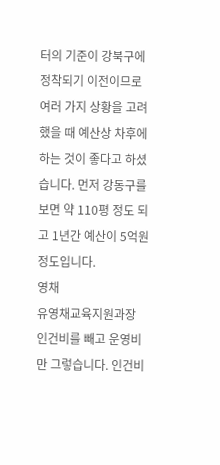터의 기준이 강북구에 정착되기 이전이므로 여러 가지 상황을 고려했을 때 예산상 차후에 하는 것이 좋다고 하셨습니다. 먼저 강동구를 보면 약 110평 정도 되고 1년간 예산이 5억원 정도입니다.
영채
유영채교육지원과장
인건비를 빼고 운영비만 그렇습니다. 인건비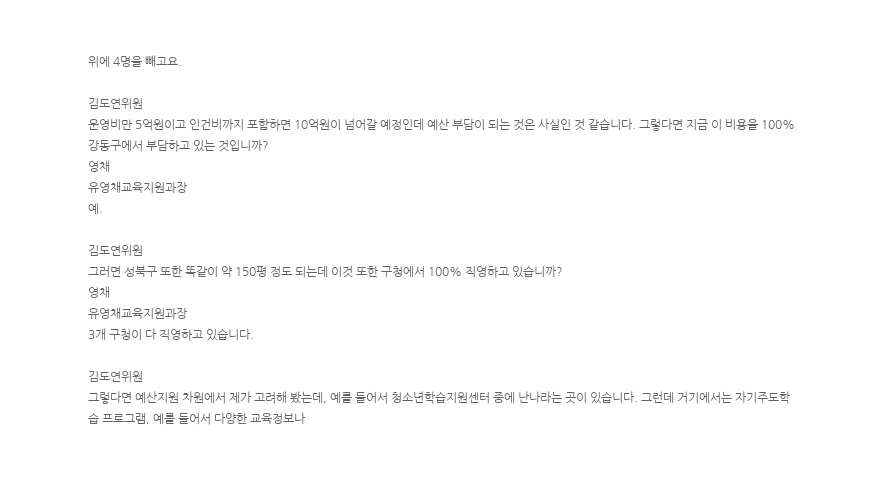위에 4명을 빼고요.

김도연위원
운영비만 5억원이고 인건비까지 포함하면 10억원이 넘어갈 예정인데 예산 부담이 되는 것은 사실인 것 같습니다. 그렇다면 지금 이 비용을 100% 강동구에서 부담하고 있는 것입니까?
영채
유영채교육지원과장
예.

김도연위원
그러면 성북구 또한 똑같이 약 150평 정도 되는데 이것 또한 구청에서 100% 직영하고 있습니까?
영채
유영채교육지원과장
3개 구청이 다 직영하고 있습니다.

김도연위원
그렇다면 예산지원 차원에서 제가 고려해 봤는데, 예를 들어서 청소년학습지원센터 중에 난나라는 곳이 있습니다. 그런데 거기에서는 자기주도학습 프로그램, 예를 들어서 다양한 교육정보나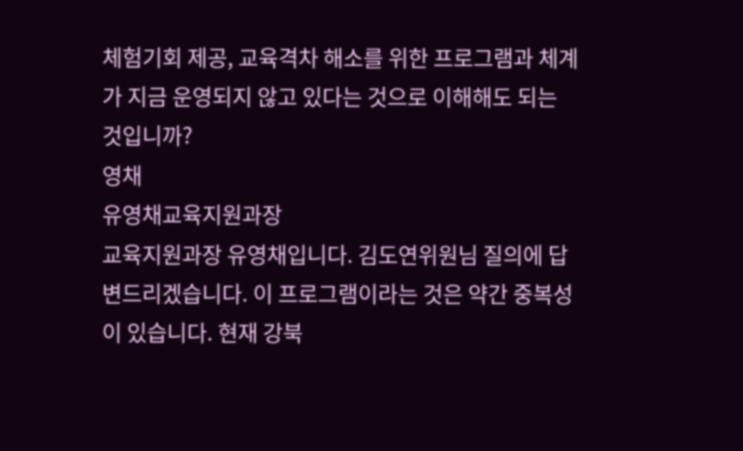체험기회 제공, 교육격차 해소를 위한 프로그램과 체계가 지금 운영되지 않고 있다는 것으로 이해해도 되는 것입니까?
영채
유영채교육지원과장
교육지원과장 유영채입니다. 김도연위원님 질의에 답변드리겠습니다. 이 프로그램이라는 것은 약간 중복성이 있습니다. 현재 강북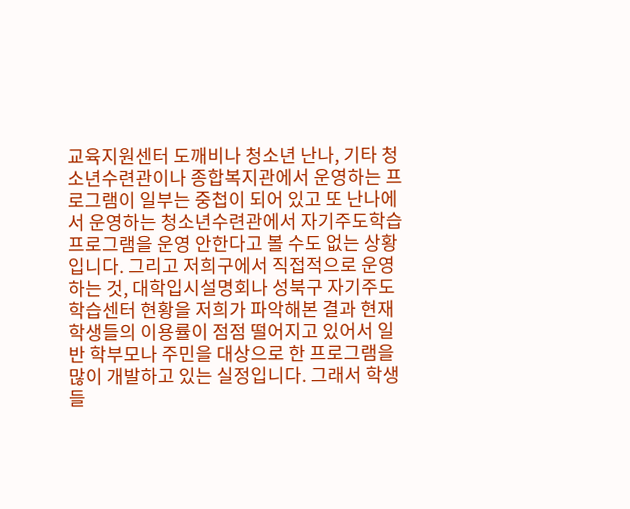교육지원센터 도깨비나 청소년 난나, 기타 청소년수련관이나 종합복지관에서 운영하는 프로그램이 일부는 중첩이 되어 있고 또 난나에서 운영하는 청소년수련관에서 자기주도학습 프로그램을 운영 안한다고 볼 수도 없는 상황입니다. 그리고 저희구에서 직접적으로 운영하는 것, 대학입시설명회나 성북구 자기주도학습센터 현황을 저희가 파악해본 결과 현재 학생들의 이용률이 점점 떨어지고 있어서 일반 학부모나 주민을 대상으로 한 프로그램을 많이 개발하고 있는 실정입니다. 그래서 학생들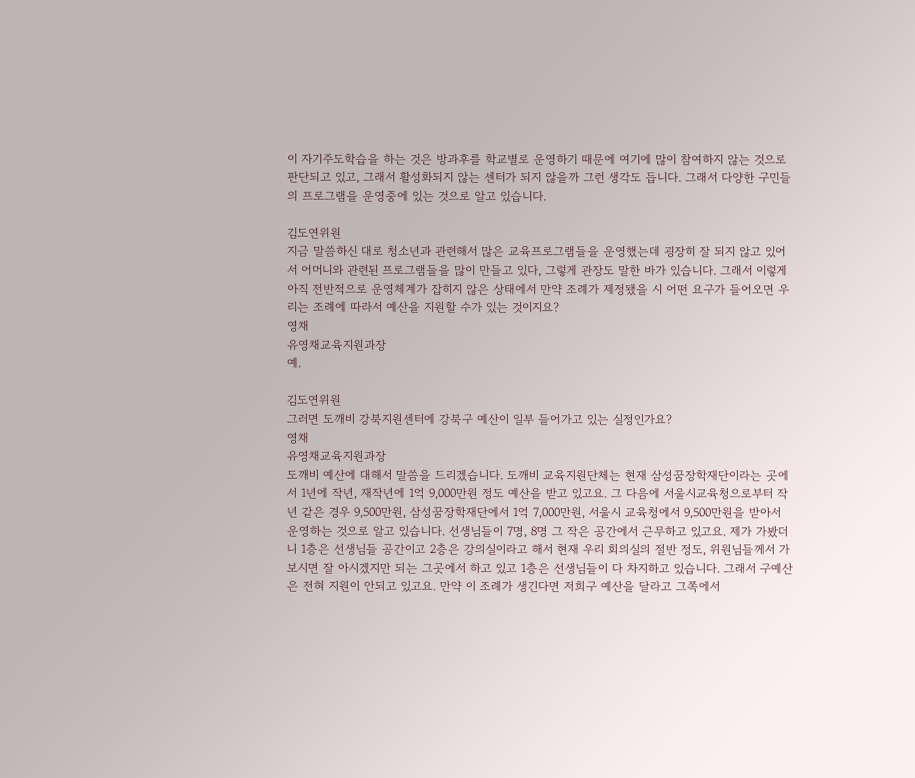이 자기주도학습을 하는 것은 방과후를 학교별로 운영하기 때문에 여기에 많이 참여하지 않는 것으로 판단되고 있고, 그래서 활성화되지 않는 센터가 되지 않을까 그런 생각도 듭니다. 그래서 다양한 구민들의 프로그램을 운영중에 있는 것으로 알고 있습니다.

김도연위원
지금 말씀하신 대로 청소년과 관련해서 많은 교육프로그램들을 운영했는데 굉장히 잘 되지 않고 있어서 어머니와 관련된 프로그램들을 많이 만들고 있다, 그렇게 관장도 말한 바가 있습니다. 그래서 이렇게 아직 전반적으로 운영체계가 잡히지 않은 상태에서 만약 조례가 제정됐을 시 어떤 요구가 들어오면 우리는 조례에 따라서 예산을 지원할 수가 있는 것이지요?
영채
유영채교육지원과장
예.

김도연위원
그러면 도깨비 강북지원센터에 강북구 예산이 일부 들어가고 있는 실정인가요?
영채
유영채교육지원과장
도깨비 예산에 대해서 말씀을 드리겠습니다. 도깨비 교육지원단체는 현재 삼성꿈장학재단이라는 곳에서 1년에 작년, 재작년에 1억 9,000만원 정도 예산을 받고 있고요. 그 다음에 서울시교육청으로부터 작년 같은 경우 9,500만원, 삼성꿈장학재단에서 1억 7,000만원, 서울시 교육청에서 9,500만원을 받아서 운영하는 것으로 알고 있습니다. 선생님들이 7명, 8명 그 작은 공간에서 근무하고 있고요. 제가 가봤더니 1층은 선생님들 공간이고 2층은 강의실이라고 해서 현재 우리 회의실의 절반 정도, 위원님들께서 가보시면 잘 아시겠지만 되는 그곳에서 하고 있고 1층은 선생님들이 다 차지하고 있습니다. 그래서 구예산은 전혀 지원이 안되고 있고요. 만약 이 조례가 생긴다면 저희구 예산을 달라고 그쪽에서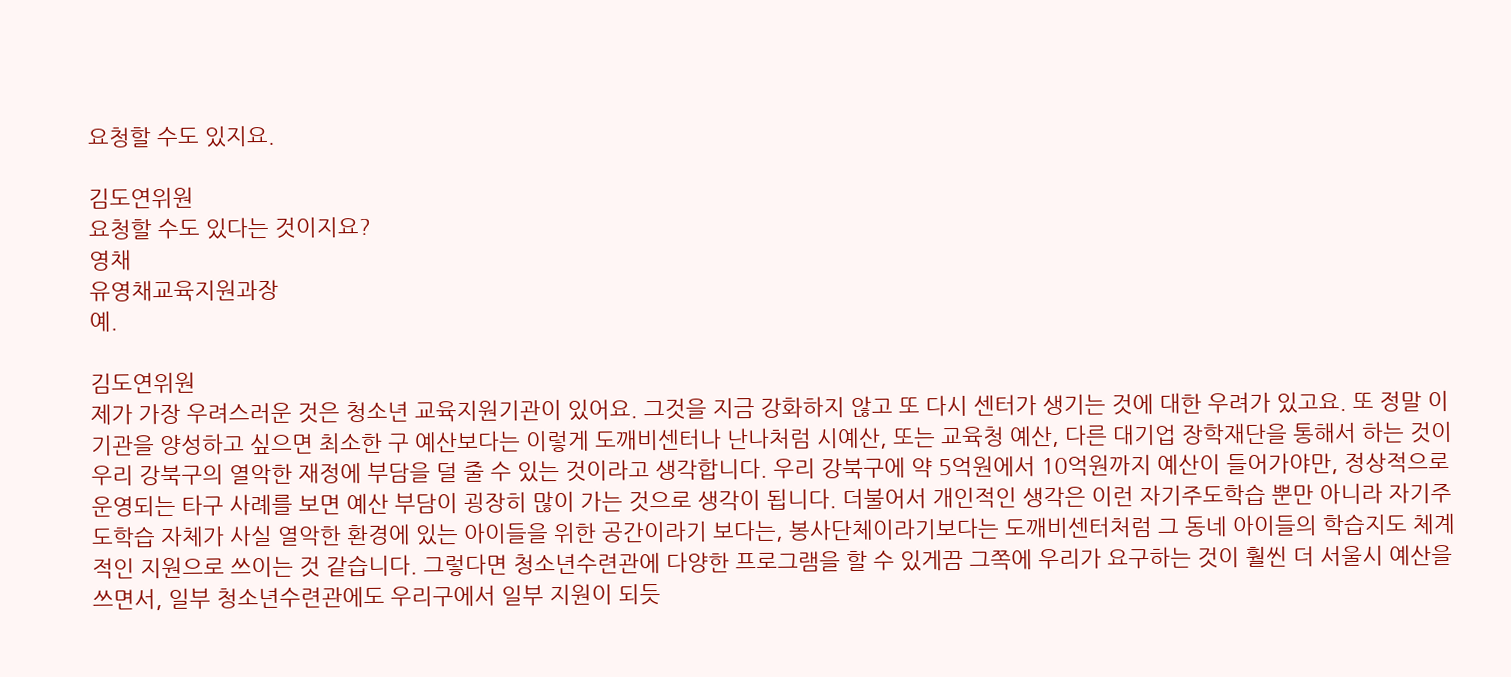요청할 수도 있지요.

김도연위원
요청할 수도 있다는 것이지요?
영채
유영채교육지원과장
예.

김도연위원
제가 가장 우려스러운 것은 청소년 교육지원기관이 있어요. 그것을 지금 강화하지 않고 또 다시 센터가 생기는 것에 대한 우려가 있고요. 또 정말 이 기관을 양성하고 싶으면 최소한 구 예산보다는 이렇게 도깨비센터나 난나처럼 시예산, 또는 교육청 예산, 다른 대기업 장학재단을 통해서 하는 것이 우리 강북구의 열악한 재정에 부담을 덜 줄 수 있는 것이라고 생각합니다. 우리 강북구에 약 5억원에서 10억원까지 예산이 들어가야만, 정상적으로 운영되는 타구 사례를 보면 예산 부담이 굉장히 많이 가는 것으로 생각이 됩니다. 더불어서 개인적인 생각은 이런 자기주도학습 뿐만 아니라 자기주도학습 자체가 사실 열악한 환경에 있는 아이들을 위한 공간이라기 보다는, 봉사단체이라기보다는 도깨비센터처럼 그 동네 아이들의 학습지도 체계적인 지원으로 쓰이는 것 같습니다. 그렇다면 청소년수련관에 다양한 프로그램을 할 수 있게끔 그쪽에 우리가 요구하는 것이 훨씬 더 서울시 예산을 쓰면서, 일부 청소년수련관에도 우리구에서 일부 지원이 되듯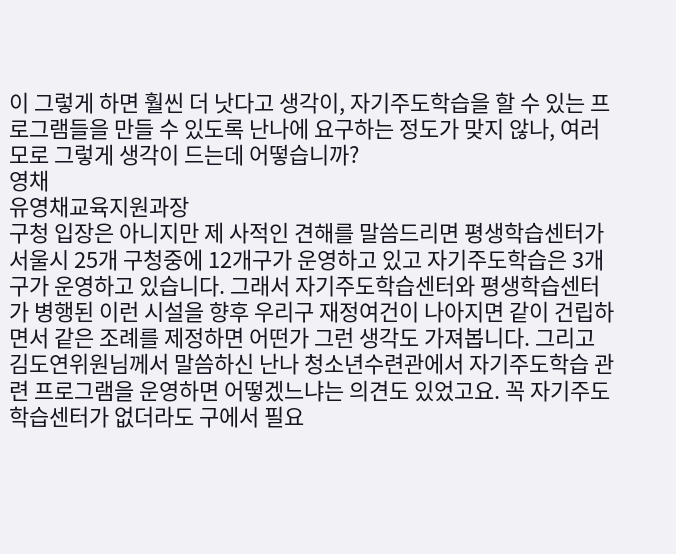이 그렇게 하면 훨씬 더 낫다고 생각이, 자기주도학습을 할 수 있는 프로그램들을 만들 수 있도록 난나에 요구하는 정도가 맞지 않나, 여러 모로 그렇게 생각이 드는데 어떻습니까?
영채
유영채교육지원과장
구청 입장은 아니지만 제 사적인 견해를 말씀드리면 평생학습센터가 서울시 25개 구청중에 12개구가 운영하고 있고 자기주도학습은 3개구가 운영하고 있습니다. 그래서 자기주도학습센터와 평생학습센터가 병행된 이런 시설을 향후 우리구 재정여건이 나아지면 같이 건립하면서 같은 조례를 제정하면 어떤가 그런 생각도 가져봅니다. 그리고 김도연위원님께서 말씀하신 난나 청소년수련관에서 자기주도학습 관련 프로그램을 운영하면 어떻겠느냐는 의견도 있었고요. 꼭 자기주도학습센터가 없더라도 구에서 필요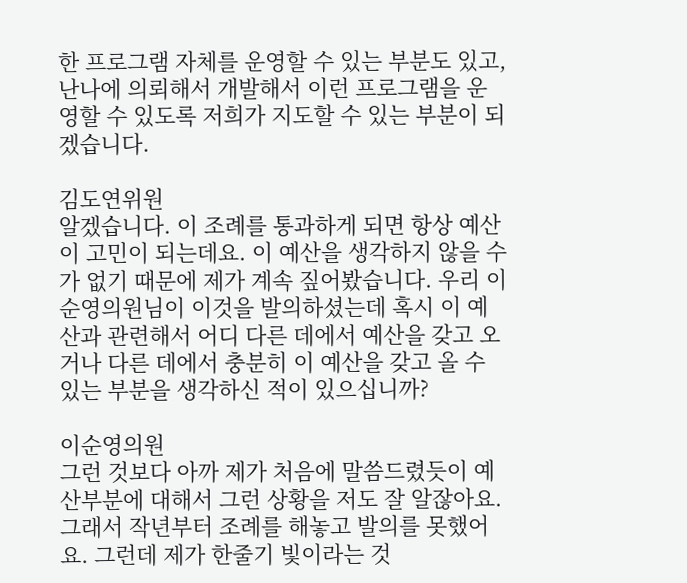한 프로그램 자체를 운영할 수 있는 부분도 있고, 난나에 의뢰해서 개발해서 이런 프로그램을 운영할 수 있도록 저희가 지도할 수 있는 부분이 되겠습니다.

김도연위원
알겠습니다. 이 조례를 통과하게 되면 항상 예산이 고민이 되는데요. 이 예산을 생각하지 않을 수가 없기 때문에 제가 계속 짚어봤습니다. 우리 이순영의원님이 이것을 발의하셨는데 혹시 이 예산과 관련해서 어디 다른 데에서 예산을 갖고 오거나 다른 데에서 충분히 이 예산을 갖고 올 수 있는 부분을 생각하신 적이 있으십니까?

이순영의원
그런 것보다 아까 제가 처음에 말씀드렸듯이 예산부분에 대해서 그런 상황을 저도 잘 알잖아요. 그래서 작년부터 조례를 해놓고 발의를 못했어요. 그런데 제가 한줄기 빛이라는 것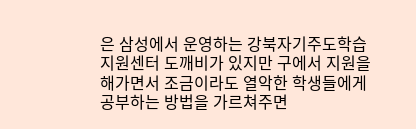은 삼성에서 운영하는 강북자기주도학습지원센터 도깨비가 있지만 구에서 지원을 해가면서 조금이라도 열악한 학생들에게 공부하는 방법을 가르쳐주면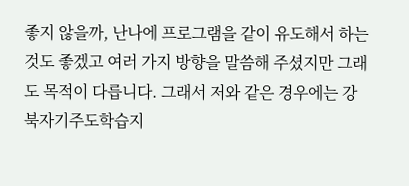좋지 않을까, 난나에 프로그램을 같이 유도해서 하는 것도 좋겠고 여러 가지 방향을 말씀해 주셨지만 그래도 목적이 다릅니다. 그래서 저와 같은 경우에는 강북자기주도학습지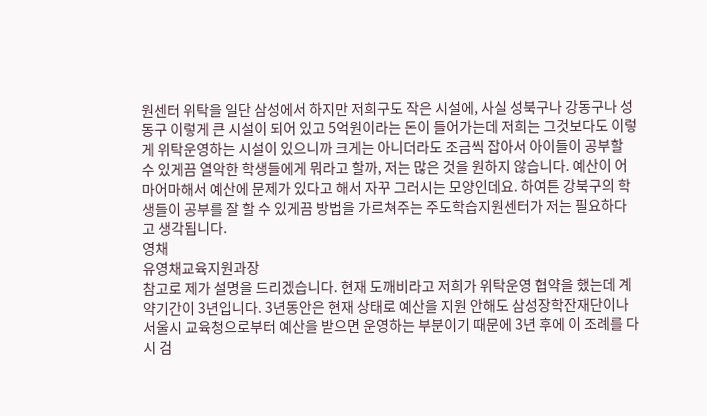원센터 위탁을 일단 삼성에서 하지만 저희구도 작은 시설에, 사실 성북구나 강동구나 성동구 이렇게 큰 시설이 되어 있고 5억원이라는 돈이 들어가는데 저희는 그것보다도 이렇게 위탁운영하는 시설이 있으니까 크게는 아니더라도 조금씩 잡아서 아이들이 공부할 수 있게끔 열악한 학생들에게 뭐라고 할까, 저는 많은 것을 원하지 않습니다. 예산이 어마어마해서 예산에 문제가 있다고 해서 자꾸 그러시는 모양인데요. 하여튼 강북구의 학생들이 공부를 잘 할 수 있게끔 방법을 가르쳐주는 주도학습지원센터가 저는 필요하다고 생각됩니다.
영채
유영채교육지원과장
참고로 제가 설명을 드리겠습니다. 현재 도깨비라고 저희가 위탁운영 협약을 했는데 계약기간이 3년입니다. 3년동안은 현재 상태로 예산을 지원 안해도 삼성장학잔재단이나 서울시 교육청으로부터 예산을 받으면 운영하는 부분이기 때문에 3년 후에 이 조례를 다시 검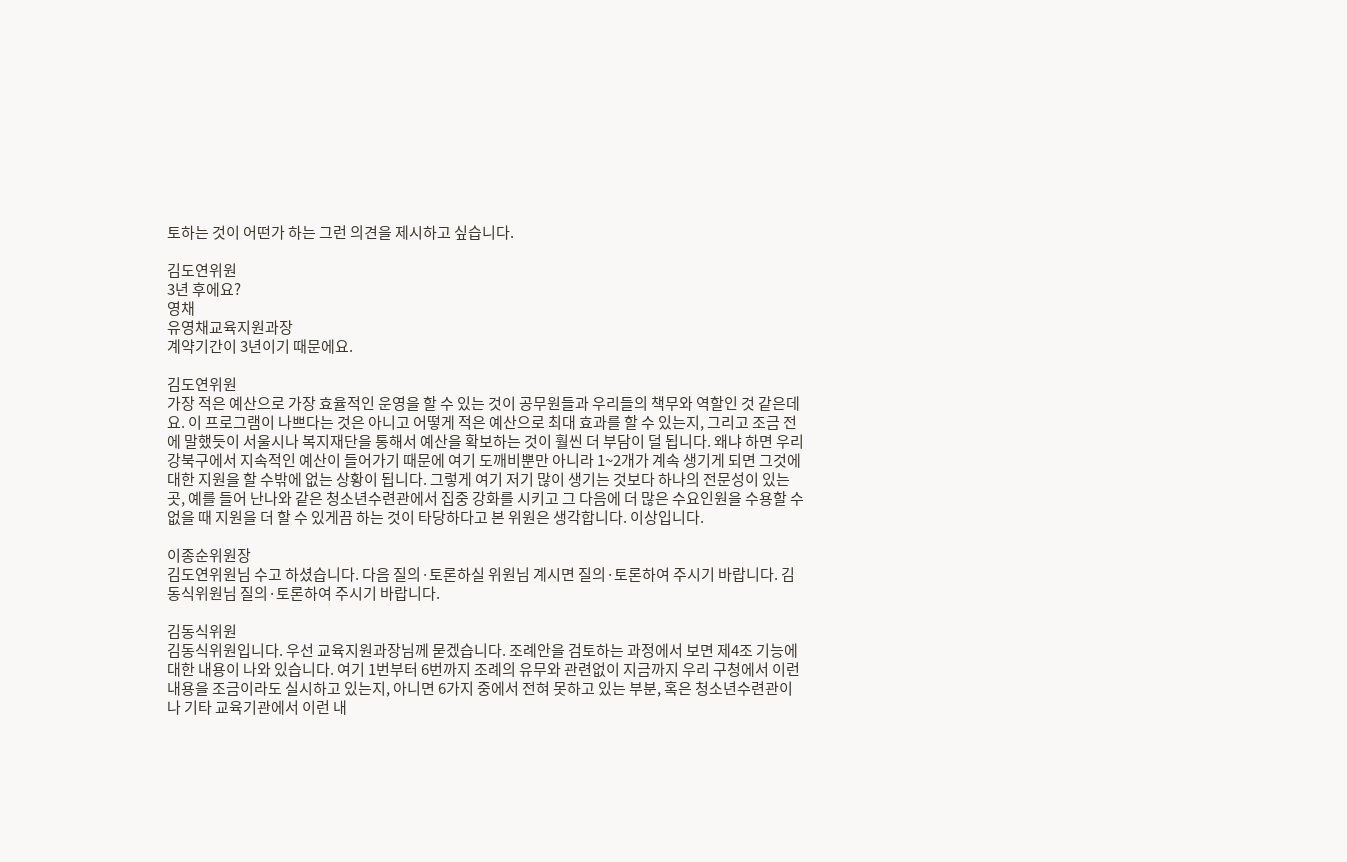토하는 것이 어떤가 하는 그런 의견을 제시하고 싶습니다.

김도연위원
3년 후에요?
영채
유영채교육지원과장
계약기간이 3년이기 때문에요.

김도연위원
가장 적은 예산으로 가장 효율적인 운영을 할 수 있는 것이 공무원들과 우리들의 책무와 역할인 것 같은데요. 이 프로그램이 나쁘다는 것은 아니고 어떻게 적은 예산으로 최대 효과를 할 수 있는지, 그리고 조금 전에 말했듯이 서울시나 복지재단을 통해서 예산을 확보하는 것이 훨씬 더 부담이 덜 됩니다. 왜냐 하면 우리 강북구에서 지속적인 예산이 들어가기 때문에 여기 도깨비뿐만 아니라 1~2개가 계속 생기게 되면 그것에 대한 지원을 할 수밖에 없는 상황이 됩니다. 그렇게 여기 저기 많이 생기는 것보다 하나의 전문성이 있는 곳, 예를 들어 난나와 같은 청소년수련관에서 집중 강화를 시키고 그 다음에 더 많은 수요인원을 수용할 수 없을 때 지원을 더 할 수 있게끔 하는 것이 타당하다고 본 위원은 생각합니다. 이상입니다.

이종순위원장
김도연위원님 수고 하셨습니다. 다음 질의·토론하실 위원님 계시면 질의·토론하여 주시기 바랍니다. 김동식위원님 질의·토론하여 주시기 바랍니다.

김동식위원
김동식위원입니다. 우선 교육지원과장님께 묻겠습니다. 조례안을 검토하는 과정에서 보면 제4조 기능에 대한 내용이 나와 있습니다. 여기 1번부터 6번까지 조례의 유무와 관련없이 지금까지 우리 구청에서 이런 내용을 조금이라도 실시하고 있는지, 아니면 6가지 중에서 전혀 못하고 있는 부분, 혹은 청소년수련관이나 기타 교육기관에서 이런 내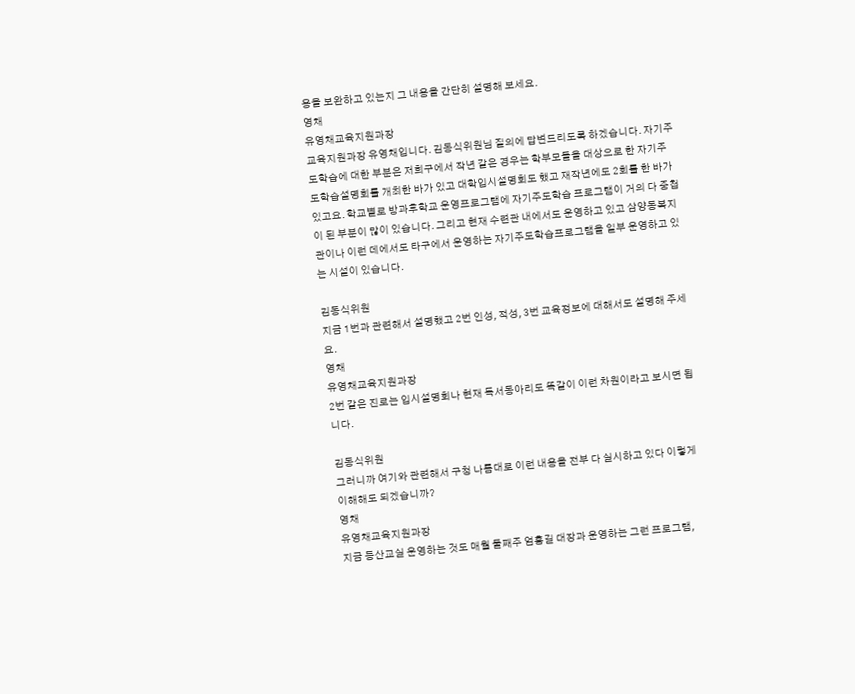용을 보완하고 있는지 그 내용을 간단히 설명해 보세요.
영채
유영채교육지원과장
교육지원과장 유영채입니다. 김동식위원님 질의에 답변드리도록 하겠습니다. 자기주도학습에 대한 부분은 저희구에서 작년 같은 경우는 학부모들을 대상으로 한 자기주도학습설명회를 개최한 바가 있고 대학입시설명회도 했고 재작년에도 2회를 한 바가 있고요. 학교별로 방과후학교 운영프로그램에 자기주도학습 프로그램이 거의 다 중첩이 된 부분이 많이 있습니다. 그리고 현재 수련관 내에서도 운영하고 있고 삼양동복지관이나 이런 데에서도 타구에서 운영하는 자기주도학습프로그램을 일부 운영하고 있는 시설이 있습니다.

김동식위원
지금 1번과 관련해서 설명했고 2번 인성, 적성, 3번 교육정보에 대해서도 설명해 주세요.
영채
유영채교육지원과장
2번 같은 진로는 입시설명회나 현재 독서동아리도 똑같이 이런 차원이라고 보시면 됩니다.

김동식위원
그러니까 여기와 관련해서 구청 나름대로 이런 내용을 전부 다 실시하고 있다 이렇게 이해해도 되겠습니까?
영채
유영채교육지원과장
지금 등산교실 운영하는 것도 매월 둘째주 엄홍길 대장과 운영하는 그런 프로그램,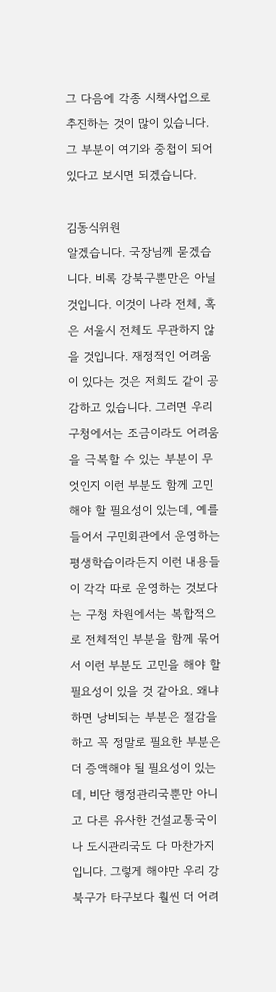그 다음에 각종 시책사업으로 추진하는 것이 많이 있습니다. 그 부분이 여기와 중첩이 되어 있다고 보시면 되겠습니다.

김동식위원
알겠습니다. 국장님께 묻겠습니다. 비록 강북구뿐만은 아닐 것입니다. 이것이 나라 전체, 혹은 서울시 전체도 무관하지 않을 것입니다. 재정적인 어려움이 있다는 것은 저희도 같이 공감하고 있습니다. 그러면 우리 구청에서는 조금이라도 어려움을 극복할 수 있는 부분이 무엇인지 이런 부분도 함께 고민해야 할 필요성이 있는데, 예를 들어서 구민회관에서 운영하는 평생학습이라든지 이런 내용들이 각각 따로 운영하는 것보다는 구청 차원에서는 복합적으로 전체적인 부분을 함께 묶어서 이런 부분도 고민을 해야 할 필요성이 있을 것 같아요. 왜냐 하면 낭비되는 부분은 절감을 하고 꼭 정말로 필요한 부분은 더 증액해야 될 필요성이 있는데, 비단 행정관리국뿐만 아니고 다른 유사한 건설교통국이나 도시관리국도 다 마찬가지입니다. 그렇게 해야만 우리 강북구가 타구보다 훨씬 더 어려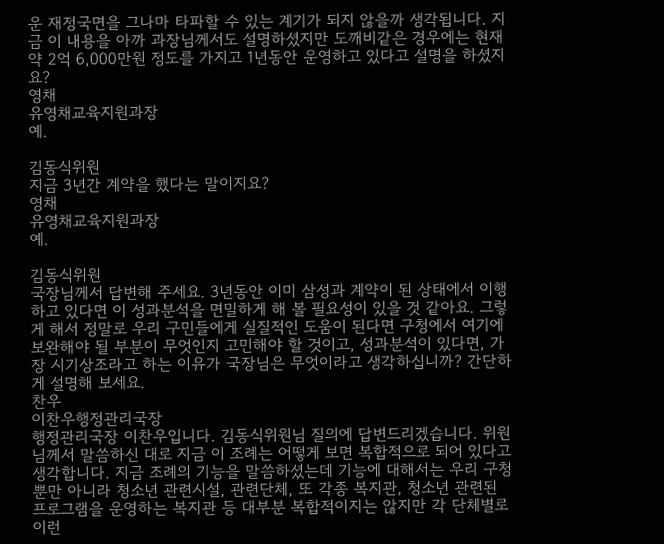운 재정국면을 그나마 타파할 수 있는 계기가 되지 않을까 생각됩니다. 지금 이 내용을 아까 과장님께서도 설명하셨지만 도깨비같은 경우에는 현재 약 2억 6,000만원 정도를 가지고 1년동안 운영하고 있다고 설명을 하셨지요?
영채
유영채교육지원과장
예.

김동식위원
지금 3년간 계약을 했다는 말이지요?
영채
유영채교육지원과장
예.

김동식위원
국장님께서 답변해 주세요. 3년동안 이미 삼성과 계약이 된 상태에서 이행하고 있다면 이 성과분석을 면밀하게 해 볼 필요성이 있을 것 같아요. 그렇게 해서 정말로 우리 구민들에게 실질적인 도움이 된다면 구청에서 여기에 보완해야 될 부분이 무엇인지 고민해야 할 것이고, 성과분석이 있다면, 가장 시기상조라고 하는 이유가 국장님은 무엇이라고 생각하십니까? 간단하게 설명해 보세요.
찬우
이찬우행정관리국장
행정관리국장 이찬우입니다. 김동식위원님 질의에 답변드리겠습니다. 위원님께서 말씀하신 대로 지금 이 조례는 어떻게 보면 복합적으로 되어 있다고 생각합니다. 지금 조례의 기능을 말씀하셨는데 기능에 대해서는 우리 구청뿐만 아니라 청소년 관련시설, 관련단체, 또 각종 복지관, 청소년 관련된 프로그램을 운영하는 복지관 등 대부분 복합적이지는 않지만 각 단체별로 이런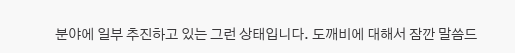분야에 일부 추진하고 있는 그런 상태입니다. 도깨비에 대해서 잠깐 말씀드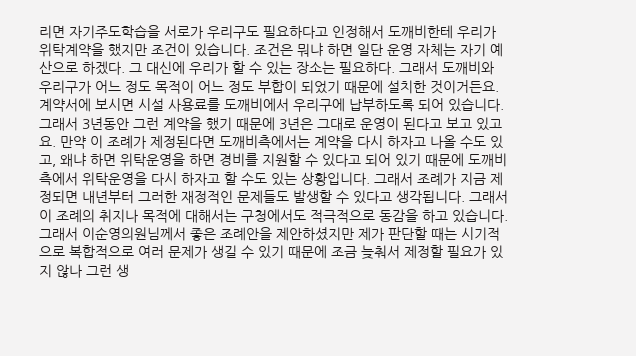리면 자기주도학습을 서로가 우리구도 필요하다고 인정해서 도깨비한테 우리가 위탁계약을 했지만 조건이 있습니다. 조건은 뭐냐 하면 일단 운영 자체는 자기 예산으로 하겠다. 그 대신에 우리가 할 수 있는 장소는 필요하다. 그래서 도깨비와 우리구가 어느 정도 목적이 어느 정도 부합이 되었기 때문에 설치한 것이거든요. 계약서에 보시면 시설 사용료를 도깨비에서 우리구에 납부하도록 되어 있습니다. 그래서 3년동안 그런 계약을 했기 때문에 3년은 그대로 운영이 된다고 보고 있고요. 만약 이 조례가 제정된다면 도깨비측에서는 계약을 다시 하자고 나올 수도 있고, 왜냐 하면 위탁운영을 하면 경비를 지원할 수 있다고 되어 있기 때문에 도깨비측에서 위탁운영을 다시 하자고 할 수도 있는 상황입니다. 그래서 조례가 지금 제정되면 내년부터 그러한 재정적인 문제들도 발생할 수 있다고 생각됩니다. 그래서 이 조례의 취지나 목적에 대해서는 구청에서도 적극적으로 동감을 하고 있습니다. 그래서 이순영의원님께서 좋은 조례안을 제안하셨지만 제가 판단할 때는 시기적으로 복합적으로 여러 문제가 생길 수 있기 때문에 조금 늦춰서 제정할 필요가 있지 않나 그런 생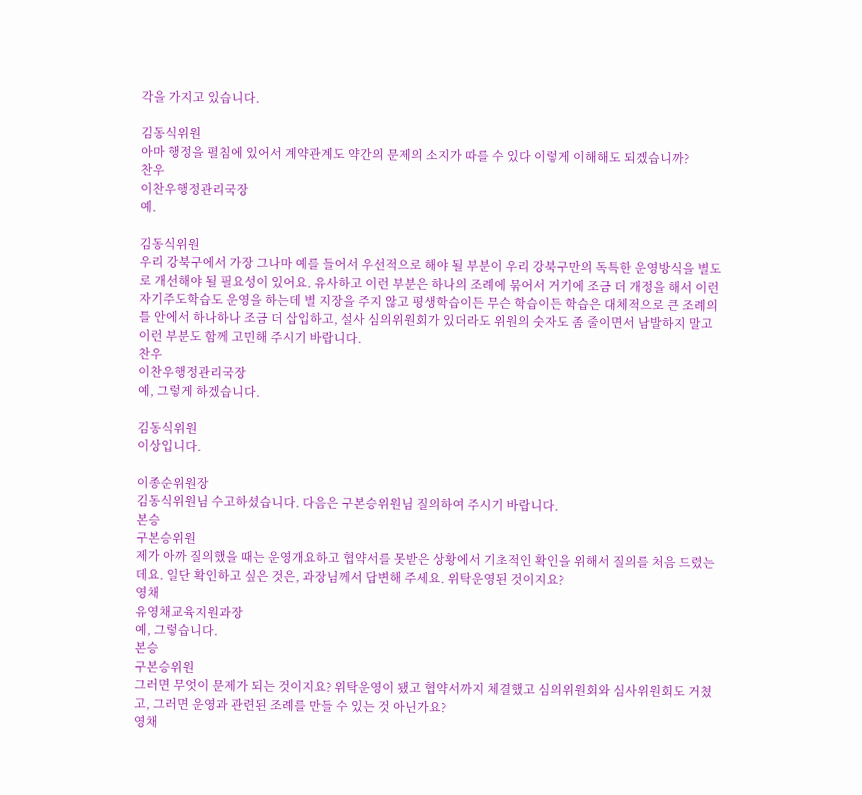각을 가지고 있습니다.

김동식위원
아마 행정을 펼침에 있어서 계약관계도 약간의 문제의 소지가 따를 수 있다 이렇게 이해해도 되겠습니까?
찬우
이찬우행정관리국장
예.

김동식위원
우리 강북구에서 가장 그나마 예를 들어서 우선적으로 해야 될 부분이 우리 강북구만의 독특한 운영방식을 별도로 개선해야 될 필요성이 있어요. 유사하고 이런 부분은 하나의 조례에 묶어서 거기에 조금 더 개정을 해서 이런 자기주도학습도 운영을 하는데 별 지장을 주지 않고 평생학습이든 무슨 학습이든 학습은 대체적으로 큰 조례의 틀 안에서 하나하나 조금 더 삽입하고, 설사 심의위원회가 있더라도 위원의 숫자도 좀 줄이면서 남발하지 말고 이런 부분도 함께 고민해 주시기 바랍니다.
찬우
이찬우행정관리국장
예, 그렇게 하겠습니다.

김동식위원
이상입니다.

이종순위원장
김동식위원님 수고하셨습니다. 다음은 구본승위원님 질의하여 주시기 바랍니다.
본승
구본승위원
제가 아까 질의했을 때는 운영개요하고 협약서를 못받은 상황에서 기초적인 확인을 위해서 질의를 처음 드렸는데요. 일단 확인하고 싶은 것은, 과장님께서 답변해 주세요. 위탁운영된 것이지요?
영채
유영채교육지원과장
예, 그렇습니다.
본승
구본승위원
그러면 무엇이 문제가 되는 것이지요? 위탁운영이 됐고 협약서까지 체결했고 심의위원회와 심사위원회도 거쳤고, 그러면 운영과 관련된 조례를 만들 수 있는 것 아닌가요?
영채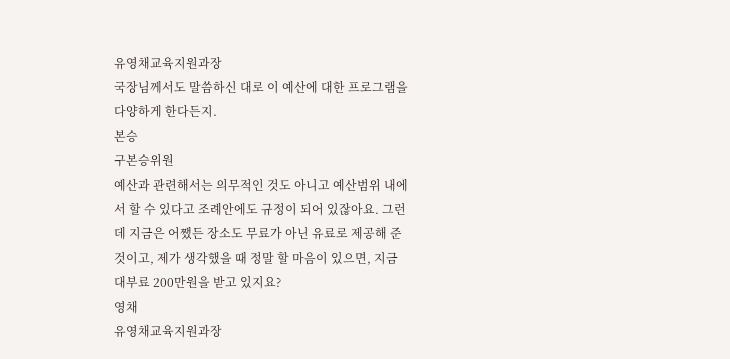유영채교육지원과장
국장님께서도 말씀하신 대로 이 예산에 대한 프로그램을 다양하게 한다든지.
본승
구본승위원
예산과 관련해서는 의무적인 것도 아니고 예산범위 내에서 할 수 있다고 조례안에도 규정이 되어 있잖아요. 그런데 지금은 어쨌든 장소도 무료가 아닌 유료로 제공해 준 것이고, 제가 생각했을 때 정말 할 마음이 있으면, 지금 대부료 200만원을 받고 있지요?
영채
유영채교육지원과장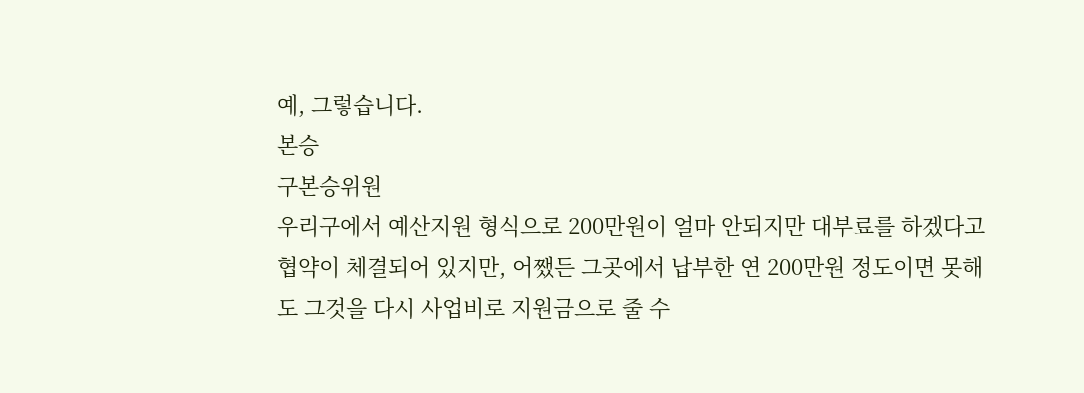예, 그렇습니다.
본승
구본승위원
우리구에서 예산지원 형식으로 200만원이 얼마 안되지만 대부료를 하겠다고 협약이 체결되어 있지만, 어쨌든 그곳에서 납부한 연 200만원 정도이면 못해도 그것을 다시 사업비로 지원금으로 줄 수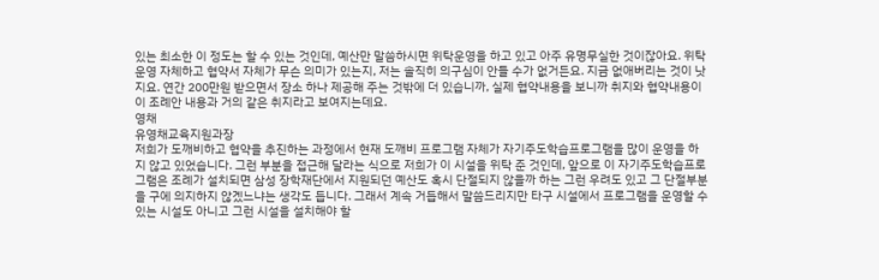있는 최소한 이 정도는 할 수 있는 것인데, 예산만 말씀하시면 위탁운영을 하고 있고 아주 유명무실한 것이잖아요. 위탁운영 자체하고 협약서 자체가 무슨 의미가 있는지, 저는 솔직히 의구심이 안들 수가 없거든요. 지금 없애버리는 것이 낫지요. 연간 200만원 받으면서 장소 하나 제공해 주는 것밖에 더 있습니까, 실제 협약내용을 보니까 취지와 협약내용이 이 조례안 내용과 거의 같은 취지라고 보여지는데요.
영채
유영채교육지원과장
저희가 도깨비하고 협약을 추진하는 과정에서 현재 도깨비 프로그램 자체가 자기주도학습프로그램을 많이 운영을 하지 않고 있었습니다. 그런 부분을 접근해 달라는 식으로 저희가 이 시설을 위탁 준 것인데, 앞으로 이 자기주도학습프로그램은 조례가 설치되면 삼성 장학재단에서 지원되던 예산도 혹시 단절되지 않을까 하는 그런 우려도 있고 그 단절부분을 구에 의지하지 않겠느냐는 생각도 듭니다. 그래서 계속 거듭해서 말씀드리지만 타구 시설에서 프로그램을 운영할 수 있는 시설도 아니고 그런 시설을 설치해야 할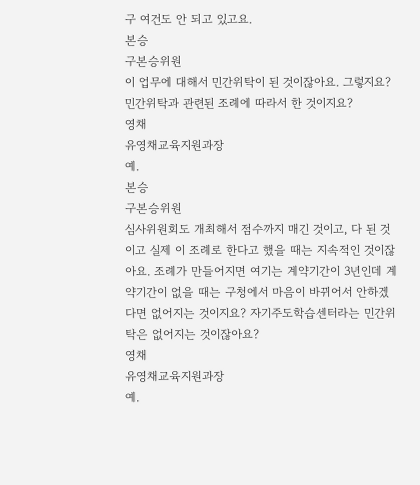구 여건도 안 되고 있고요.
본승
구본승위원
이 업무에 대해서 민간위탁이 된 것이잖아요. 그렇지요? 민간위탁과 관련된 조례에 따라서 한 것이지요?
영채
유영채교육지원과장
예.
본승
구본승위원
심사위원회도 개최해서 점수까지 매긴 것이고, 다 된 것이고 실제 이 조례로 한다고 했을 때는 지속적인 것이잖아요. 조례가 만들어지면 여기는 계약기간이 3년인데 계약기간이 없을 때는 구청에서 마음이 바뀌어서 안하겠다면 없어지는 것이지요? 자기주도학습센터라는 민간위탁은 없어지는 것이잖아요?
영채
유영채교육지원과장
예.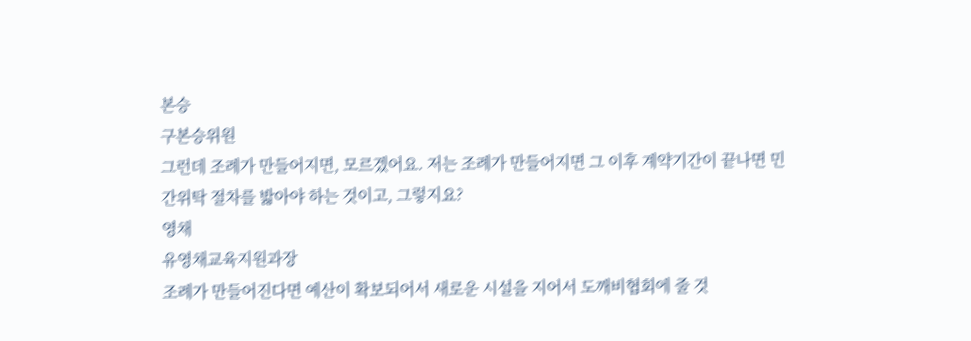본승
구본승위원
그런데 조례가 만들어지면, 모르겠어요. 저는 조례가 만들어지면 그 이후 계약기간이 끝나면 민간위탁 절차를 밟아야 하는 것이고, 그렇지요?
영채
유영채교육지원과장
조례가 만들어진다면 예산이 확보되어서 새로운 시설을 지어서 도깨비협회에 줄 것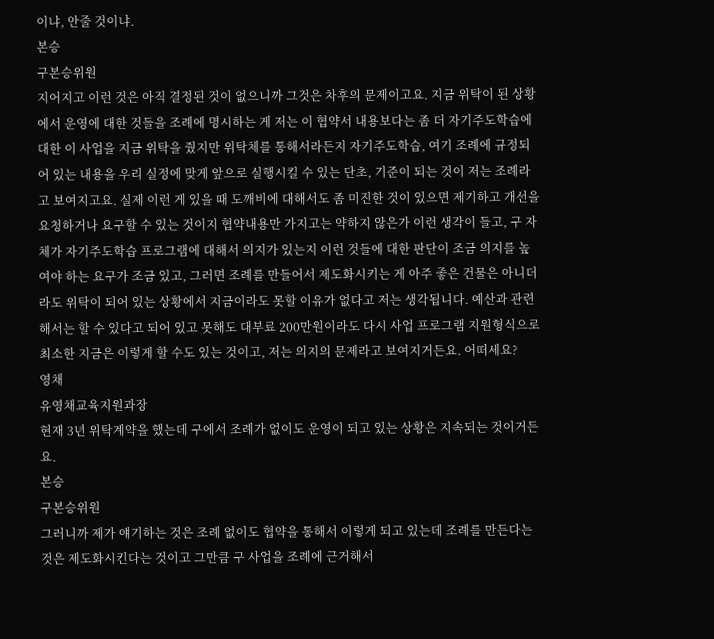이냐, 안줄 것이냐.
본승
구본승위원
지어지고 이런 것은 아직 결정된 것이 없으니까 그것은 차후의 문제이고요. 지금 위탁이 된 상황에서 운영에 대한 것들을 조례에 명시하는 게 저는 이 협약서 내용보다는 좀 더 자기주도학습에 대한 이 사업을 지금 위탁을 줬지만 위탁체를 통해서라든지 자기주도학습, 여기 조례에 규정되어 있는 내용을 우리 실정에 맞게 앞으로 실행시킬 수 있는 단초, 기준이 되는 것이 저는 조례라고 보여지고요. 실제 이런 게 있을 때 도깨비에 대해서도 좀 미진한 것이 있으면 제기하고 개선을 요청하거나 요구할 수 있는 것이지 협약내용만 가지고는 약하지 않은가 이런 생각이 들고, 구 자체가 자기주도학습 프로그램에 대해서 의지가 있는지 이런 것들에 대한 판단이 조금 의지를 높여야 하는 요구가 조금 있고, 그러면 조례를 만들어서 제도화시키는 게 아주 좋은 건물은 아니더라도 위탁이 되어 있는 상황에서 지금이라도 못할 이유가 없다고 저는 생각됩니다. 예산과 관련해서는 할 수 있다고 되어 있고 못해도 대부료 200만원이라도 다시 사업 프로그램 지원형식으로 최소한 지금은 이렇게 할 수도 있는 것이고, 저는 의지의 문제라고 보여지거든요. 어떠세요?
영채
유영채교육지원과장
현재 3년 위탁계약을 했는데 구에서 조례가 없이도 운영이 되고 있는 상황은 지속되는 것이거든요.
본승
구본승위원
그러니까 제가 얘기하는 것은 조례 없이도 협약을 통해서 이렇게 되고 있는데 조례를 만든다는 것은 제도화시킨다는 것이고 그만큼 구 사업을 조례에 근거해서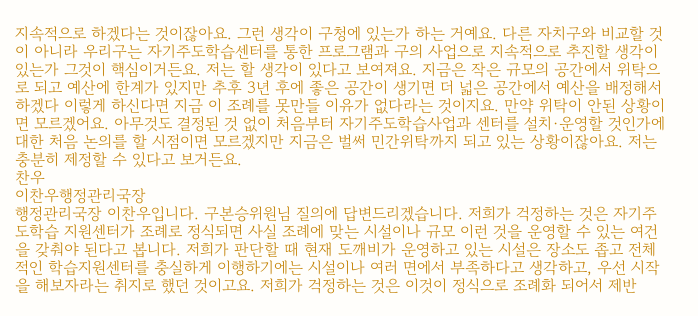지속적으로 하겠다는 것이잖아요. 그런 생각이 구청에 있는가 하는 거예요. 다른 자치구와 비교할 것이 아니라 우리구는 자기주도학습센터를 통한 프로그램과 구의 사업으로 지속적으로 추진할 생각이 있는가 그것이 핵심이거든요. 저는 할 생각이 있다고 보여져요. 지금은 작은 규모의 공간에서 위탁으로 되고 예산에 한계가 있지만 추후 3년 후에 좋은 공간이 생기면 더 넓은 공간에서 예산을 배정해서 하겠다 이렇게 하신다면 지금 이 조례를 못만들 이유가 없다라는 것이지요. 만약 위탁이 안된 상황이면 모르겠어요. 아무것도 결정된 것 없이 처음부터 자기주도학습사업과 센터를 설치·운영할 것인가에 대한 처음 논의를 할 시점이면 모르겠지만 지금은 벌써 민간위탁까지 되고 있는 상황이잖아요. 저는 충분히 제정할 수 있다고 보거든요.
찬우
이찬우행정관리국장
행정관리국장 이찬우입니다. 구본승위원님 질의에 답변드리겠습니다. 저희가 걱정하는 것은 자기주도학습 지원센터가 조례로 정식되면 사실 조례에 맞는 시설이나 규모 이런 것을 운영할 수 있는 여건을 갖춰야 된다고 봅니다. 저희가 판단할 때 현재 도깨비가 운영하고 있는 시설은 장소도 좁고 전체적인 학습지원센터를 충실하게 이행하기에는 시설이나 여러 면에서 부족하다고 생각하고, 우선 시작을 해보자라는 취지로 했던 것이고요. 저희가 걱정하는 것은 이것이 정식으로 조례화 되어서 제반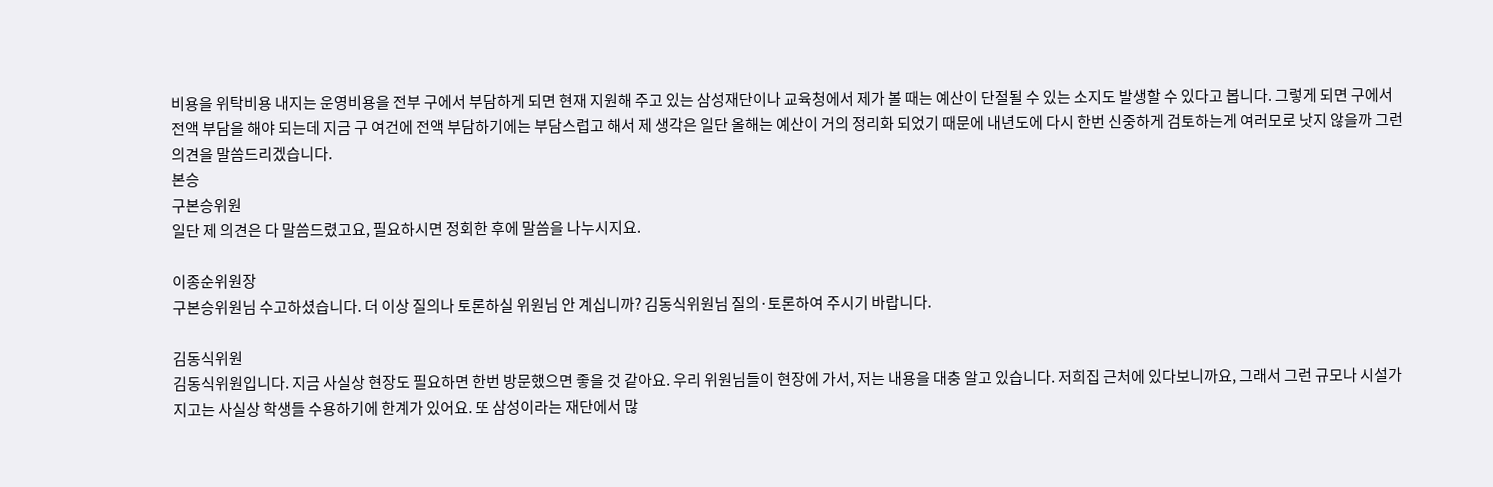비용을 위탁비용 내지는 운영비용을 전부 구에서 부담하게 되면 현재 지원해 주고 있는 삼성재단이나 교육청에서 제가 볼 때는 예산이 단절될 수 있는 소지도 발생할 수 있다고 봅니다. 그렇게 되면 구에서 전액 부담을 해야 되는데 지금 구 여건에 전액 부담하기에는 부담스럽고 해서 제 생각은 일단 올해는 예산이 거의 정리화 되었기 때문에 내년도에 다시 한번 신중하게 검토하는게 여러모로 낫지 않을까 그런 의견을 말씀드리겠습니다.
본승
구본승위원
일단 제 의견은 다 말씀드렸고요, 필요하시면 정회한 후에 말씀을 나누시지요.

이종순위원장
구본승위원님 수고하셨습니다. 더 이상 질의나 토론하실 위원님 안 계십니까? 김동식위원님 질의·토론하여 주시기 바랍니다.

김동식위원
김동식위원입니다. 지금 사실상 현장도 필요하면 한번 방문했으면 좋을 것 같아요. 우리 위원님들이 현장에 가서, 저는 내용을 대충 알고 있습니다. 저희집 근처에 있다보니까요, 그래서 그런 규모나 시설가지고는 사실상 학생들 수용하기에 한계가 있어요. 또 삼성이라는 재단에서 많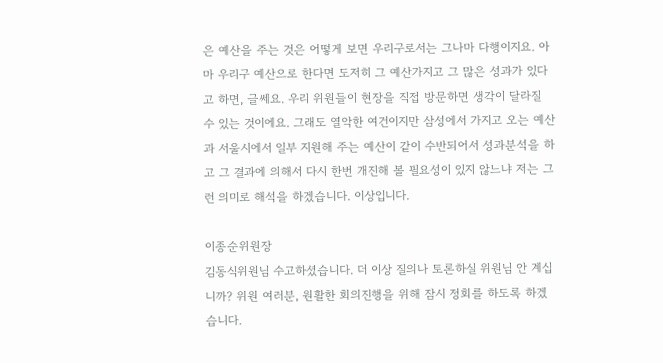은 예산을 주는 것은 어떻게 보면 우리구로서는 그나마 다행이지요. 아마 우리구 예산으로 한다면 도저히 그 예산가지고 그 많은 성과가 있다고 하면, 글쎄요. 우리 위원들이 현장을 직접 방문하면 생각이 달라질 수 있는 것이에요. 그래도 열악한 여건이지만 삼성에서 가지고 오는 예산과 서울시에서 일부 지원해 주는 예산이 같이 수반되어서 성과분석을 하고 그 결과에 의해서 다시 한번 개진해 볼 필요성이 있지 않느냐 저는 그런 의미로 해석을 하겠습니다. 이상입니다.

이종순위원장
김동식위원님 수고하셨습니다. 더 이상 질의나 토론하실 위원님 안 계십니까? 위원 여러분, 원활한 회의진행을 위해 잠시 정회를 하도록 하겠습니다.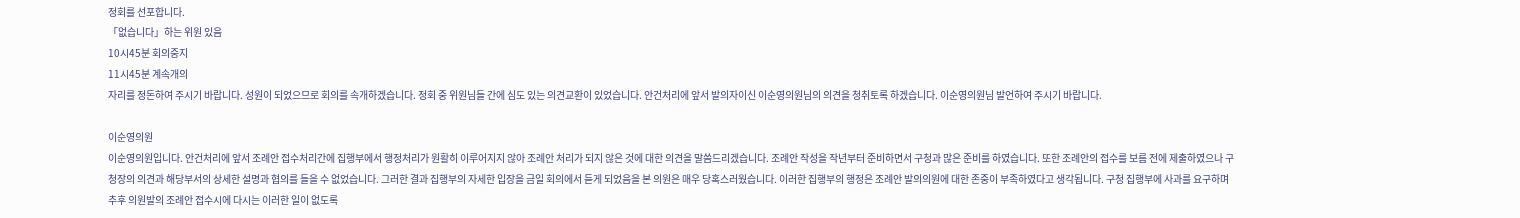정회를 선포합니다.
「없습니다」하는 위원 있음
10시45분 회의중지
11시45분 계속개의
자리를 정돈하여 주시기 바랍니다. 성원이 되었으므로 회의를 속개하겠습니다. 정회 중 위원님들 간에 심도 있는 의견교환이 있었습니다. 안건처리에 앞서 발의자이신 이순영의원님의 의견을 청취토록 하겠습니다. 이순영의원님 발언하여 주시기 바랍니다.

이순영의원
이순영의원입니다. 안건처리에 앞서 조례안 접수처리간에 집행부에서 행정처리가 원활히 이루어지지 않아 조례안 처리가 되지 않은 것에 대한 의견을 말씀드리겠습니다. 조례안 작성을 작년부터 준비하면서 구청과 많은 준비를 하였습니다. 또한 조례안의 접수를 보름 전에 제출하였으나 구청장의 의견과 해당부서의 상세한 설명과 협의를 들을 수 없었습니다. 그러한 결과 집행부의 자세한 입장을 금일 회의에서 듣게 되었음을 본 의원은 매우 당혹스러웠습니다. 이러한 집행부의 행정은 조례안 발의의원에 대한 존중이 부족하였다고 생각됩니다. 구청 집행부에 사과를 요구하며 추후 의원발의 조례안 접수시에 다시는 이러한 일이 없도록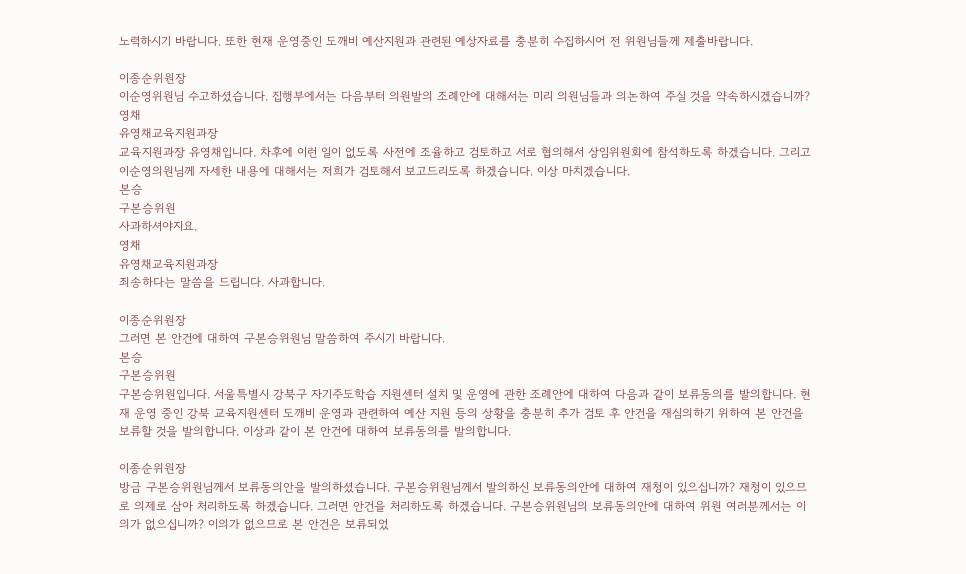노력하시기 바랍니다. 또한 현재 운영중인 도깨비 예산지원과 관련된 예상자료를 충분히 수집하시어 전 위원님들께 제출바랍니다.

이종순위원장
이순영위원님 수고하셨습니다. 집행부에서는 다음부터 의원발의 조례안에 대해서는 미리 의원님들과 의논하여 주실 것을 약속하시겠습니까?
영채
유영채교육지원과장
교육지원과장 유영채입니다. 차후에 이런 일이 없도록 사전에 조율하고 검토하고 서로 협의해서 상임위원회에 참석하도록 하겠습니다. 그리고 이순영의원님께 자세한 내용에 대해서는 저희가 검토해서 보고드리도록 하겠습니다. 이상 마치겠습니다.
본승
구본승위원
사과하셔야지요.
영채
유영채교육지원과장
죄송하다는 말씀을 드립니다. 사과합니다.

이종순위원장
그러면 본 안건에 대하여 구본승위원님 말씀하여 주시기 바랍니다.
본승
구본승위원
구본승위원입니다. 서울특별시 강북구 자기주도학습 지원센터 설치 및 운영에 관한 조례안에 대하여 다음과 같이 보류동의를 발의합니다. 현재 운영 중인 강북 교육지원센터 도깨비 운영과 관련하여 예산 지원 등의 상황을 충분히 추가 검토 후 안건을 재심의하기 위하여 본 안건을 보류할 것을 발의합니다. 이상과 같이 본 안건에 대하여 보류동의를 발의합니다.

이종순위원장
방금 구본승위원님께서 보류동의안을 발의하셨습니다. 구본승위원님께서 발의하신 보류동의안에 대하여 재청이 있으십니까? 재청이 있으므로 의제로 삼아 처리하도록 하겠습니다. 그러면 안건을 처리하도록 하겠습니다. 구본승위원님의 보류동의안에 대하여 위원 여러분께서는 이의가 없으십니까? 이의가 없으므로 본 안건은 보류되었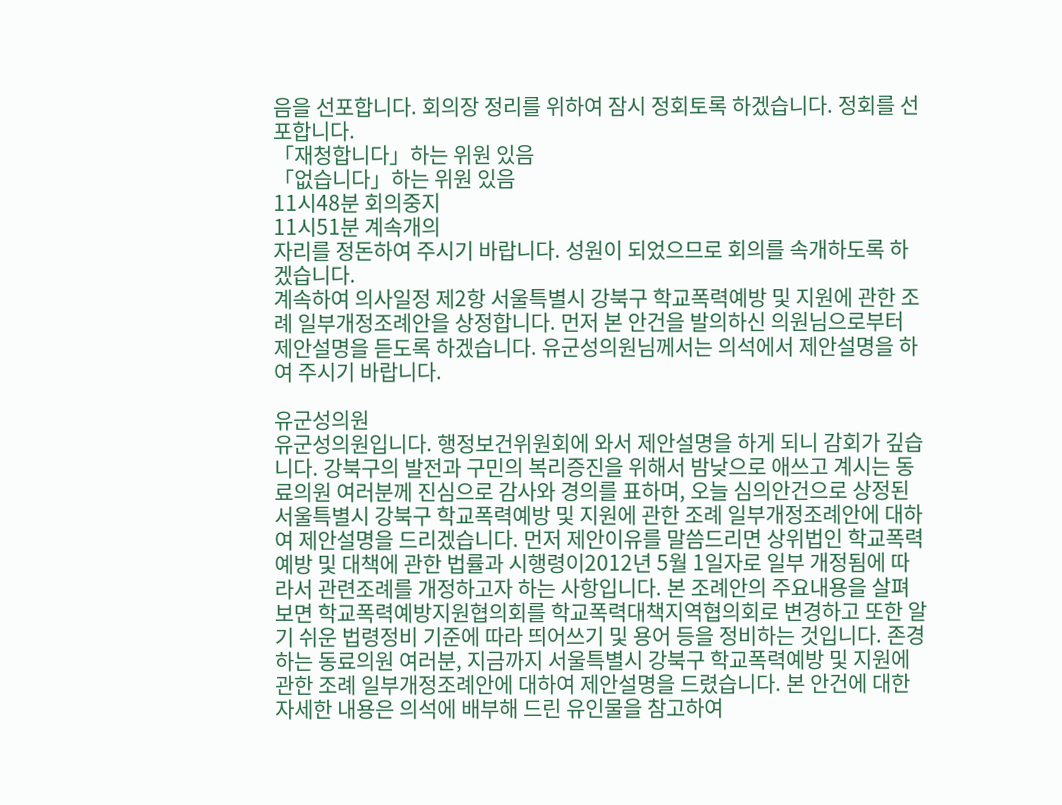음을 선포합니다. 회의장 정리를 위하여 잠시 정회토록 하겠습니다. 정회를 선포합니다.
「재청합니다」하는 위원 있음
「없습니다」하는 위원 있음
11시48분 회의중지
11시51분 계속개의
자리를 정돈하여 주시기 바랍니다. 성원이 되었으므로 회의를 속개하도록 하겠습니다.
계속하여 의사일정 제2항 서울특별시 강북구 학교폭력예방 및 지원에 관한 조례 일부개정조례안을 상정합니다. 먼저 본 안건을 발의하신 의원님으로부터 제안설명을 듣도록 하겠습니다. 유군성의원님께서는 의석에서 제안설명을 하여 주시기 바랍니다.

유군성의원
유군성의원입니다. 행정보건위원회에 와서 제안설명을 하게 되니 감회가 깊습니다. 강북구의 발전과 구민의 복리증진을 위해서 밤낮으로 애쓰고 계시는 동료의원 여러분께 진심으로 감사와 경의를 표하며, 오늘 심의안건으로 상정된 서울특별시 강북구 학교폭력예방 및 지원에 관한 조례 일부개정조례안에 대하여 제안설명을 드리겠습니다. 먼저 제안이유를 말씀드리면 상위법인 학교폭력 예방 및 대책에 관한 법률과 시행령이2012년 5월 1일자로 일부 개정됨에 따라서 관련조례를 개정하고자 하는 사항입니다. 본 조례안의 주요내용을 살펴보면 학교폭력예방지원협의회를 학교폭력대책지역협의회로 변경하고 또한 알기 쉬운 법령정비 기준에 따라 띄어쓰기 및 용어 등을 정비하는 것입니다. 존경하는 동료의원 여러분, 지금까지 서울특별시 강북구 학교폭력예방 및 지원에 관한 조례 일부개정조례안에 대하여 제안설명을 드렸습니다. 본 안건에 대한 자세한 내용은 의석에 배부해 드린 유인물을 참고하여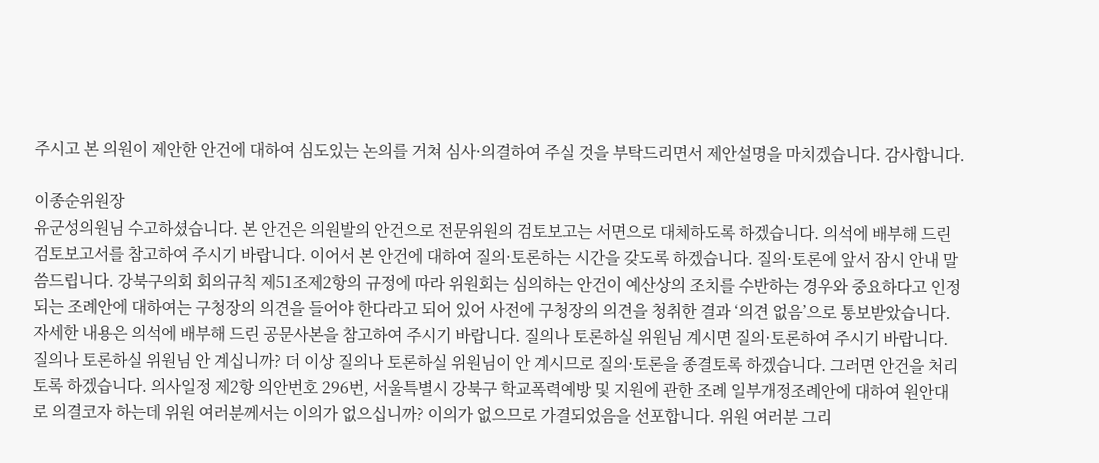주시고 본 의원이 제안한 안건에 대하여 심도있는 논의를 거쳐 심사·의결하여 주실 것을 부탁드리면서 제안설명을 마치겠습니다. 감사합니다.

이종순위원장
유군성의원님 수고하셨습니다. 본 안건은 의원발의 안건으로 전문위원의 검토보고는 서면으로 대체하도록 하겠습니다. 의석에 배부해 드린 검토보고서를 참고하여 주시기 바랍니다. 이어서 본 안건에 대하여 질의·토론하는 시간을 갖도록 하겠습니다. 질의·토론에 앞서 잠시 안내 말씀드립니다. 강북구의회 회의규칙 제51조제2항의 규정에 따라 위원회는 심의하는 안건이 예산상의 조치를 수반하는 경우와 중요하다고 인정되는 조례안에 대하여는 구청장의 의견을 들어야 한다라고 되어 있어 사전에 구청장의 의견을 청취한 결과 ‘의견 없음’으로 통보받았습니다. 자세한 내용은 의석에 배부해 드린 공문사본을 참고하여 주시기 바랍니다. 질의나 토론하실 위원님 계시면 질의·토론하여 주시기 바랍니다. 질의나 토론하실 위원님 안 계십니까? 더 이상 질의나 토론하실 위원님이 안 계시므로 질의·토론을 종결토록 하겠습니다. 그러면 안건을 처리토록 하겠습니다. 의사일정 제2항 의안번호 296번, 서울특별시 강북구 학교폭력예방 및 지원에 관한 조례 일부개정조례안에 대하여 원안대로 의결코자 하는데 위원 여러분께서는 이의가 없으십니까? 이의가 없으므로 가결되었음을 선포합니다. 위원 여러분 그리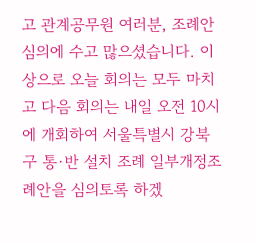고 관계공무원 여러분, 조례안 심의에 수고 많으셨습니다. 이상으로 오늘 회의는 모두 마치고 다음 회의는 내일 오전 10시에 개회하여 서울특별시 강북구 통·반 설치 조례 일부개정조례안을 심의토록 하겠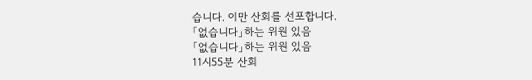습니다. 이만 산회를 선포합니다.
「없습니다」하는 위원 있음
「없습니다」하는 위원 있음
11시55분 산회